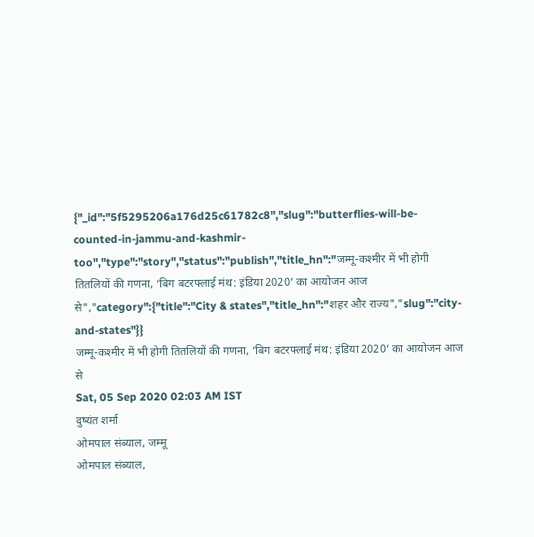{"_id":"5f5295206a176d25c61782c8","slug":"butterflies-will-be-counted-in-jammu-and-kashmir-too","type":"story","status":"publish","title_hn":"जम्मू-कश्मीर में भी होगी तितलियों की गणना, ‘बिग बटरफ्लाई मंथ: इंडिया 2020’ का आयोजन आज से","category":{"title":"City & states","title_hn":"शहर और राज्य","slug":"city-and-states"}}
जम्मू-कश्मीर में भी होगी तितलियों की गणना, ‘बिग बटरफ्लाई मंथ: इंडिया 2020’ का आयोजन आज से
Sat, 05 Sep 2020 02:03 AM IST
दुष्यंत शर्मा
ओमपाल संब्याल, जम्मू
ओमपाल संब्याल,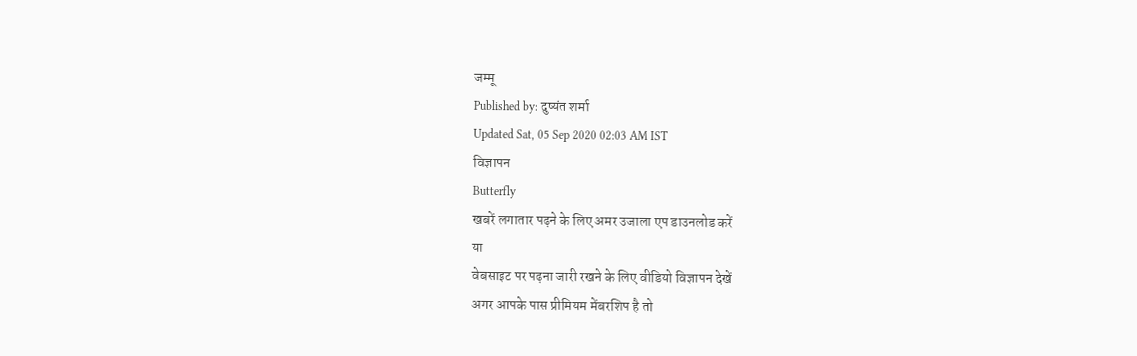जम्मू
Published by: दुष्यंत शर्मा
Updated Sat, 05 Sep 2020 02:03 AM IST
विज्ञापन
Butterfly
खबरें लगातार पढ़ने के लिए अमर उजाला एप डाउनलोड करें
या
वेबसाइट पर पढ़ना जारी रखने के लिए वीडियो विज्ञापन देखें
अगर आपके पास प्रीमियम मेंबरशिप है तो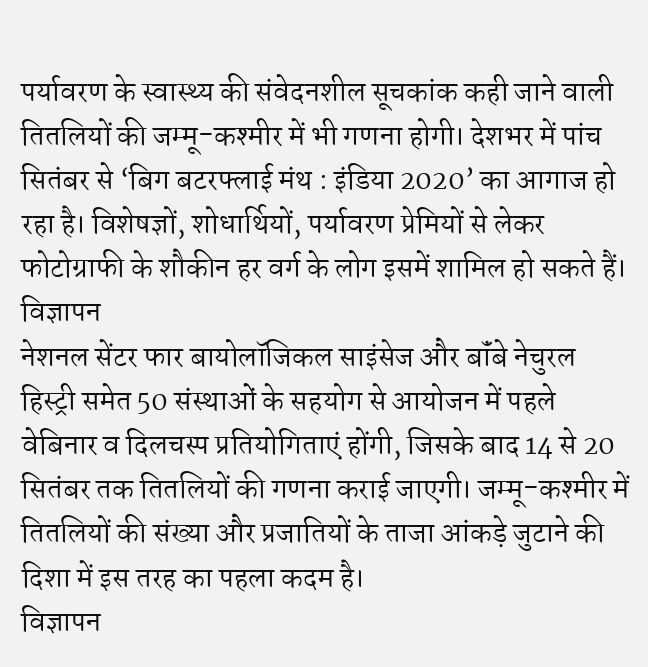पर्यावरण के स्वास्थ्य की संवेदनशील सूचकांक कही जाने वाली तितलियों की जम्मू-कश्मीर में भी गणना होगी। देशभर में पांच सितंबर से ‘बिग बटरफ्लाई मंथ : इंडिया 2020’ का आगाज हो रहा है। विशेषज्ञों, शोधार्थियों, पर्यावरण प्रेमियों से लेकर फोटोग्राफी के शौकीन हर वर्ग के लोग इसमें शामिल हो सकते हैं।
विज्ञापन
नेशनल सेंटर फार बायोलॉजिकल साइंसेज और बॉंबे नेचुरल हिस्ट्री समेत 50 संस्थाओं के सहयोग से आयोजन में पहले वेबिनार व दिलचस्प प्रतियोगिताएं होंगी, जिसके बाद 14 से 20 सितंबर तक तितलियों की गणना कराई जाएगी। जम्मू-कश्मीर में तितलियों की संख्या और प्रजातियों के ताजा आंकड़े जुटाने की दिशा में इस तरह का पहला कदम है।
विज्ञापन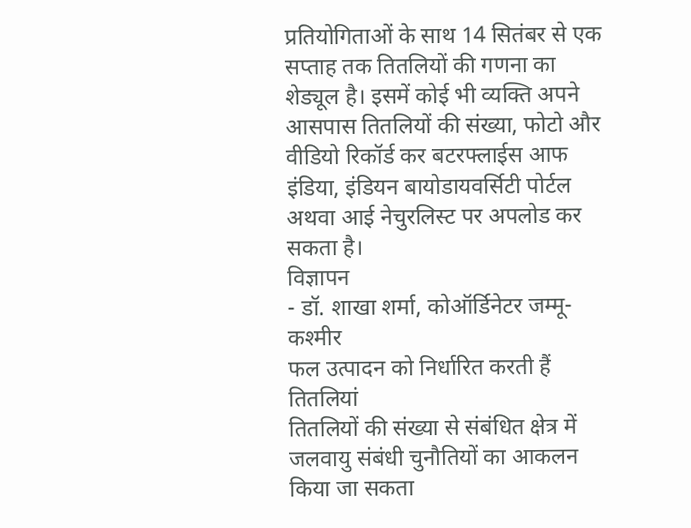प्रतियोगिताओं के साथ 14 सितंबर से एक सप्ताह तक तितलियों की गणना का शेड्यूल है। इसमें कोई भी व्यक्ति अपने आसपास तितलियों की संख्या, फोटो और वीडियो रिकॉर्ड कर बटरफ्लाईस आफ इंडिया, इंडियन बायोडायवर्सिटी पोर्टल अथवा आई नेचुरलिस्ट पर अपलोड कर सकता है।
विज्ञापन
- डॉ. शाखा शर्मा, कोऑर्डिनेटर जम्मू-कश्मीर
फल उत्पादन को निर्धारित करती हैं तितलियां
तितलियों की संख्या से संबंधित क्षेत्र में जलवायु संबंधी चुनौतियों का आकलन किया जा सकता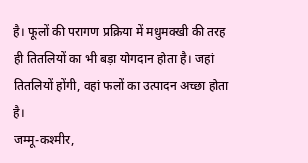है। फूलों की परागण प्रक्रिया में मधुमक्खी की तरह ही तितलियों का भी बड़ा योगदान होता है। जहां तितलियों होंगी, वहां फलों का उत्पादन अच्छा होता है।
जम्मू-कश्मीर,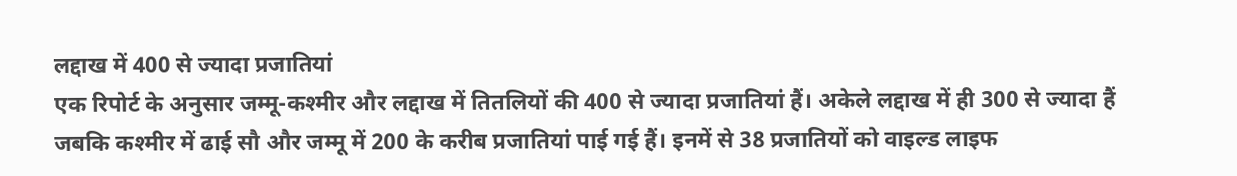लद्दाख में 400 से ज्यादा प्रजातियां
एक रिपोर्ट के अनुसार जम्मू-कश्मीर और लद्दाख में तितलियों की 400 से ज्यादा प्रजातियां हैं। अकेले लद्दाख में ही 300 से ज्यादा हैं जबकि कश्मीर में ढाई सौ और जम्मू में 200 के करीब प्रजातियां पाई गई हैं। इनमें से 38 प्रजातियों को वाइल्ड लाइफ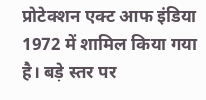प्रोटेक्शन एक्ट आफ इंडिया 1972 में शामिल किया गया है। बड़े स्तर पर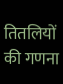तितलियों की गणना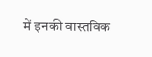में इनकी वास्तविक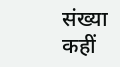संख्या कहीं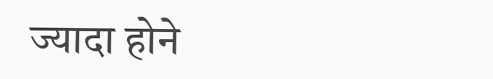ज्यादा होने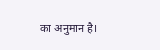का अनुमान है।